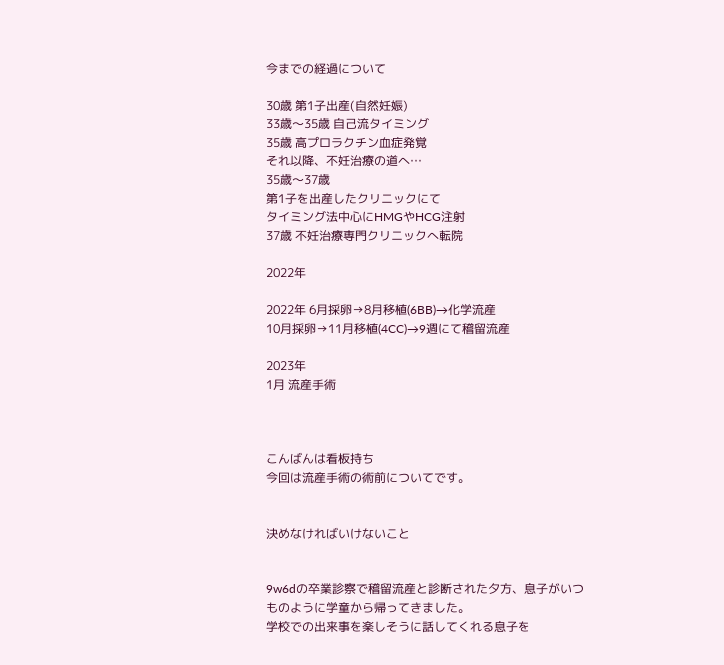今までの経過について

30歳 第1子出産(自然妊娠)
33歳〜35歳 自己流タイミング
35歳 高プロラクチン血症発覚
それ以降、不妊治療の道へ…
35歳〜37歳
第1子を出産したクリニックにて
タイミング法中心にHMGやHCG注射
37歳 不妊治療専門クリニックへ転院

2022年

2022年 6月採卵→8月移植(6BB)→化学流産
10月採卵→11月移植(4CC)→9週にて稽留流産

2023年
1月 流産手術



こんばんは看板持ち
今回は流産手術の術前についてです。


決めなければいけないこと


9w6dの卒業診察で稽留流産と診断された夕方、息子がいつものように学童から帰ってきました。
学校での出来事を楽しそうに話してくれる息子を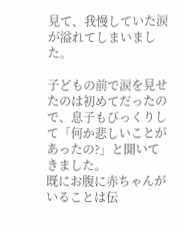見て、我慢していた涙が溢れてしまいました。

子どもの前で涙を見せたのは初めてだったので、息子もびっくりして「何か悲しいことがあったの?」と聞いてきました。
既にお腹に赤ちゃんがいることは伝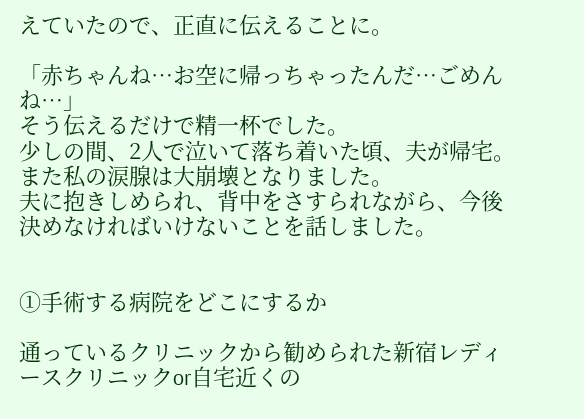えていたので、正直に伝えることに。

「赤ちゃんね…お空に帰っちゃったんだ…ごめんね…」
そう伝えるだけで精一杯でした。
少しの間、2人で泣いて落ち着いた頃、夫が帰宅。
また私の涙腺は大崩壊となりました。
夫に抱きしめられ、背中をさすられながら、今後決めなければいけないことを話しました。


①手術する病院をどこにするか

通っているクリニックから勧められた新宿レディースクリニックor自宅近くの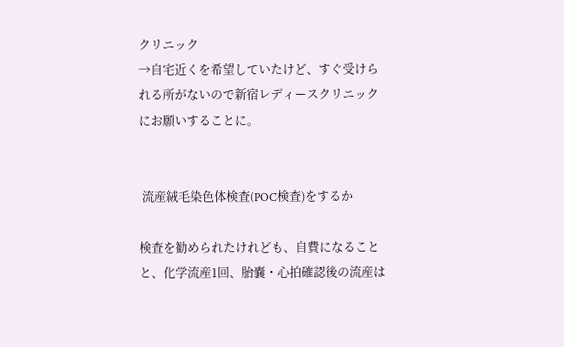クリニック
→自宅近くを希望していたけど、すぐ受けられる所がないので新宿レディースクリニックにお願いすることに。


 流産絨毛染色体検査(POC検査)をするか

検査を勧められたけれども、自費になることと、化学流産1回、胎嚢・心拍確認後の流産は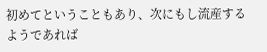初めてということもあり、次にもし流産するようであれば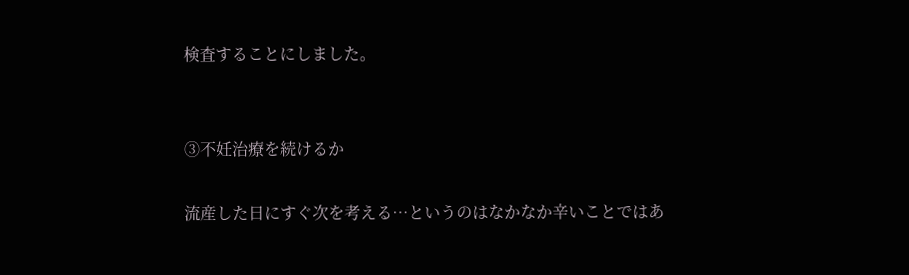検査することにしました。


③不妊治療を続けるか

流産した日にすぐ次を考える…というのはなかなか辛いことではあ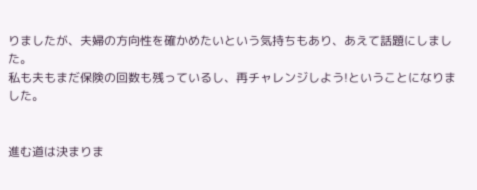りましたが、夫婦の方向性を確かめたいという気持ちもあり、あえて話題にしました。
私も夫もまだ保険の回数も残っているし、再チャレンジしよう!ということになりました。


進む道は決まりま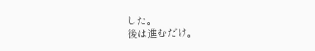した。
後は進むだけ。